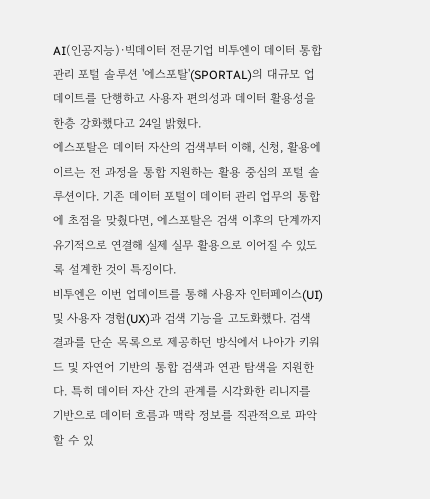AI(인공지능)·빅데이터 전문기업 비투엔이 데이터 통합 관리 포털 솔루션 '에스포탈'(SPORTAL)의 대규모 업데이트를 단행하고 사용자 편의성과 데이터 활용성을 한층 강화했다고 24일 밝혔다.
에스포탈은 데이터 자산의 검색부터 이해, 신청, 활용에 이르는 전 과정을 통합 지원하는 활용 중심의 포털 솔루션이다. 기존 데이터 포털이 데이터 관리 업무의 통합에 초점을 맞췄다면, 에스포탈은 검색 이후의 단계까지 유기적으로 연결해 실제 실무 활용으로 이어질 수 있도록 설계한 것이 특징이다.
비투엔은 이번 업데이트를 통해 사용자 인터페이스(UI) 및 사용자 경험(UX)과 검색 기능을 고도화했다. 검색 결과를 단순 목록으로 제공하던 방식에서 나아가 키워드 및 자연어 기반의 통합 검색과 연관 탐색을 지원한다. 특히 데이터 자산 간의 관계를 시각화한 리니지를 기반으로 데이터 흐름과 맥락 정보를 직관적으로 파악할 수 있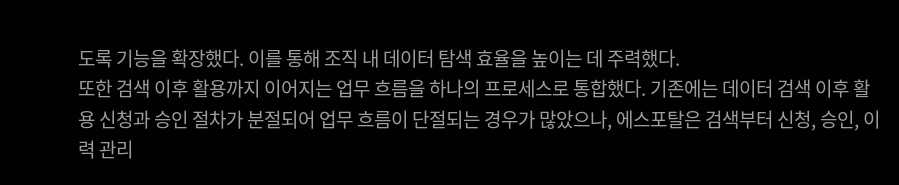도록 기능을 확장했다. 이를 통해 조직 내 데이터 탐색 효율을 높이는 데 주력했다.
또한 검색 이후 활용까지 이어지는 업무 흐름을 하나의 프로세스로 통합했다. 기존에는 데이터 검색 이후 활용 신청과 승인 절차가 분절되어 업무 흐름이 단절되는 경우가 많았으나, 에스포탈은 검색부터 신청, 승인, 이력 관리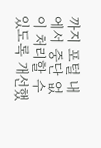까지 포털 내에서 중단 없이 처리할 수 있도록 개선했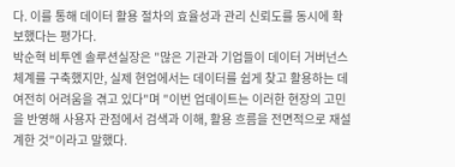다. 이를 통해 데이터 활용 절차의 효율성과 관리 신뢰도를 동시에 확보했다는 평가다.
박순혁 비투엔 솔루션실장은 "많은 기관과 기업들이 데이터 거버넌스 체계를 구축했지만, 실제 현업에서는 데이터를 쉽게 찾고 활용하는 데 여전히 어려움을 겪고 있다"며 "이번 업데이트는 이러한 현장의 고민을 반영해 사용자 관점에서 검색과 이해, 활용 흐름을 전면적으로 재설계한 것"이라고 말했다.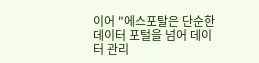이어 "에스포탈은 단순한 데이터 포털을 넘어 데이터 관리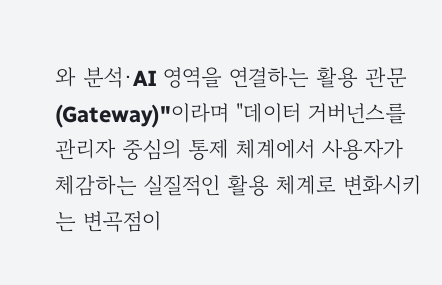와 분석·AI 영역을 연결하는 활용 관문(Gateway)"이라며 "데이터 거버넌스를 관리자 중심의 통제 체계에서 사용자가 체감하는 실질적인 활용 체계로 변화시키는 변곡점이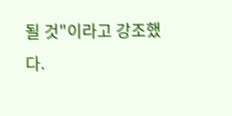될 것"이라고 강조했다.